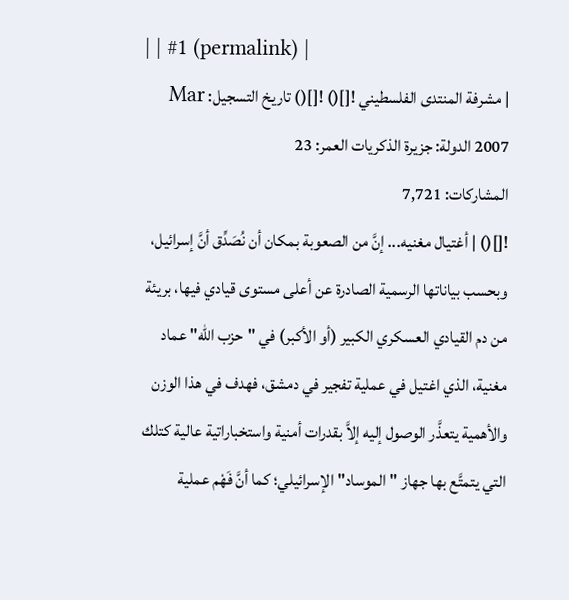| | #1 (permalink) |
| مشرفة المنتدى الفلسطيني ![]() ![]() تاريخ التسجيل: Mar 2007 الدولة: جزيرة الذكريات العمر: 23
المشاركات: 7,721
![]() | أغتيال مغنيه... إنَّ من الصعوبة بمكان أن نُصَدِّق أنَّ إسرائيل، وبحسب بياناتها الرسمية الصادرة عن أعلى مستوى قيادي فيها، بريئة من دم القيادي العسكري الكبير (أو الأكبر) في "حزب الله" عماد مغنية، الذي اغتيل في عملية تفجير في دمشق، فهدف في هذا الوزن والأهمية يتعذَّر الوصول إليه إلاَّ بقدرات أمنية واستخباراتية عالية كتلك التي يتمتَّع بها جهاز "الموساد" الإسرائيلي؛ كما أنَّ فَهْم عملية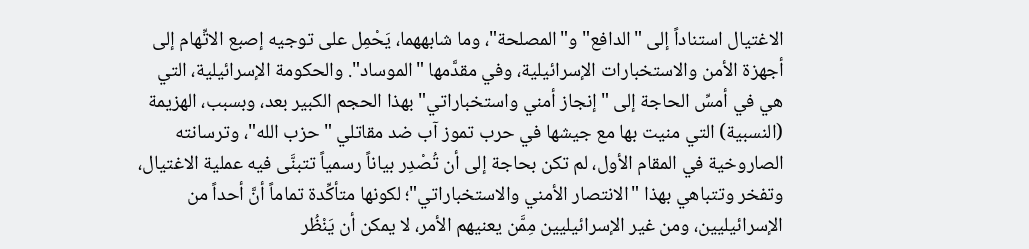الاغتيال استناداً إلى "الدافع" و"المصلحة"، وما شابههما، يَحْمِل على توجيه إصبع الاتِّهام إلى أجهزة الأمن والاستخبارات الإسرائيلية، وفي مقدَّمها "الموساد". والحكومة الإسرائيلية، التي هي في أمسِّ الحاجة إلى "إنجاز أمني واستخباراتي" بهذا الحجم الكبير بعد، وبسبب، الهزيمة (النسبية) التي منيت بها مع جيشها في حرب تموز آب ضد مقاتلي "حزب الله"، وترسانته الصاروخية في المقام الأول، لم تكن بحاجة إلى أن تُصْدِر بياناً رسمياً تتبنَّى فيه عملية الاغتيال، وتفخر وتتباهي بهذا "الانتصار الأمني والاستخباراتي"؛ لكونها متأكِّدة تماماً أنَّ أحداً من الإسرائيليين، ومن غير الإسرائيليين مِمَّن يعنيهم الأمر، لا يمكن أن يَنْظُر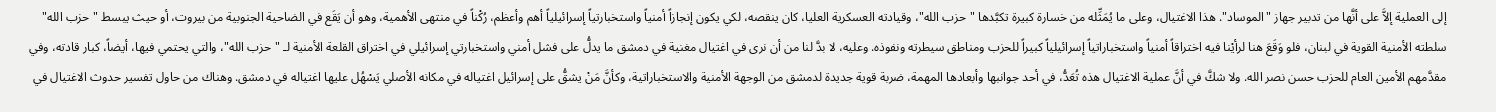إلى العملية إلاَّ على أنَّها من تدبير جهاز "الموساد". هذا الاغتيال، وعلى ما يُمَثِّله من خسارة كبيرة تكبَّدها "حزب الله"، وقيادته العسكرية العليا، كان ينقصه، لكي يكون إنجازاً أمنياً واستخبارتياً إسرائيلياً أهم وأعظم، رُكْناً في منتهى الأهمية، وهو أن يَقَع في الضاحية الجنوبية من بيروت، أو حيث يبسط "حزب الله" سلطته الأمنية القوية في لبنان، فلو وَقَعَ هنا لرأيْنا فيه اختراقاً أمنياً واستخباراتياً إسرائيلياً كبيراً للحزب ومناطق سيطرته ونفوذه. وعليه، لا بدَّ لنا من أن نرى في اغتيال مغنية في دمشق ما يدلُّ على فشل أمني واستخبارتي إسرائيلي في اختراق القلعة الأمنية لـ "حزب الله"، والتي يحتمي فيها، أيضاً، كبار قادته، وفي مقدَّمهم الأمين العام للحزب حسن نصر الله. ولا شكَّ في أنَّ عملية الاغتيال هذه تُعَدُّ، في أحد جوانبها وأبعادها المهمة، ضربة قوية جديدة لدمشق من الوجهة الأمنية والاستخباراتية، وكأنَّ مَنْ يشقُّ على إسرائيل اغتياله في مكانه الأصلي يَسْهُل عليها اغتياله في دمشق. وهناك من حاول تفسير حدوث الاغتيال في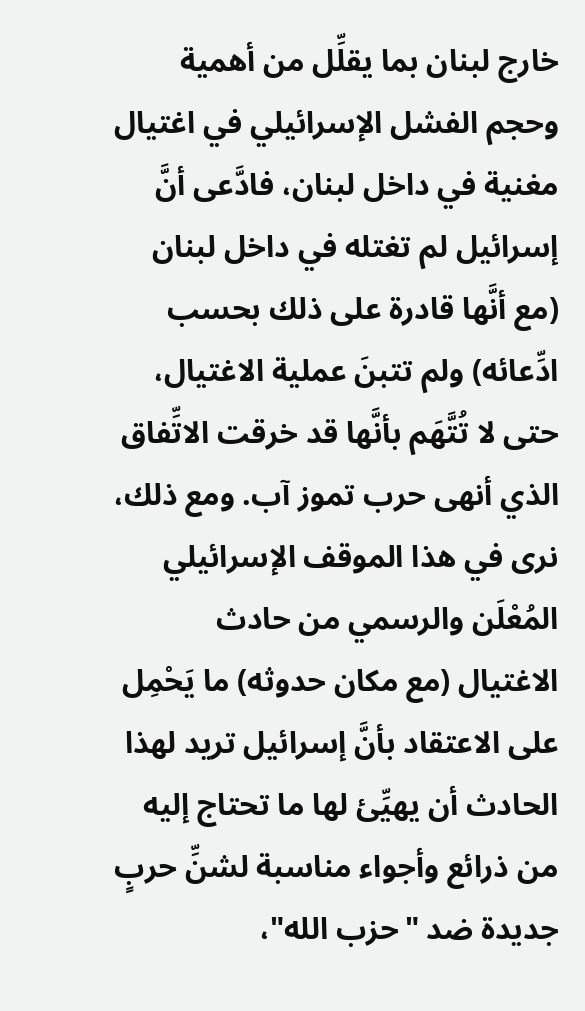خارج لبنان بما يقلِّل من أهمية وحجم الفشل الإسرائيلي في اغتيال مغنية في داخل لبنان، فادَّعى أنَّ إسرائيل لم تغتله في داخل لبنان (مع أنَّها قادرة على ذلك بحسب ادِّعائه) ولم تتبنَ عملية الاغتيال، حتى لا تُتَّهَم بأنَّها قد خرقت الاتِّفاق الذي أنهى حرب تموز آب. ومع ذلك، نرى في هذا الموقف الإسرائيلي المُعْلَن والرسمي من حادث الاغتيال (مع مكان حدوثه) ما يَحْمِل على الاعتقاد بأنَّ إسرائيل تريد لهذا الحادث أن يهيِّئ لها ما تحتاج إليه من ذرائع وأجواء مناسبة لشنِّ حربٍ جديدة ضد "حزب الله"،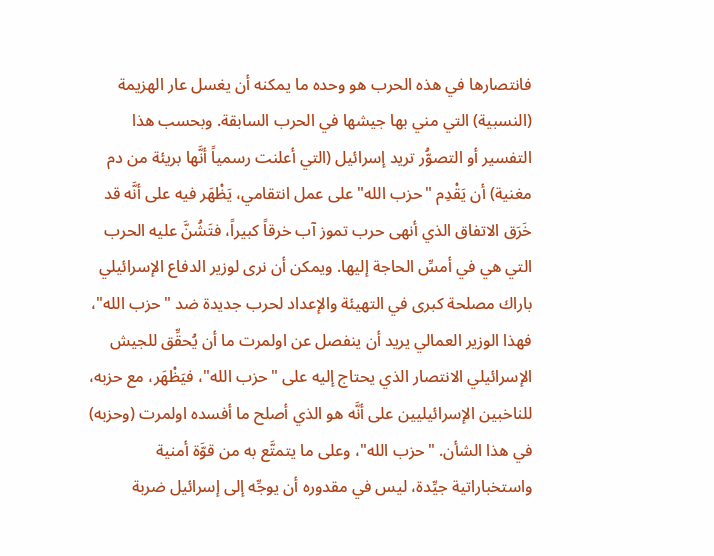فانتصارها في هذه الحرب هو وحده ما يمكنه أن يغسل عار الهزيمة (النسبية) التي مني بها جيشها في الحرب السابقة. وبحسب هذا التفسير أو التصوُّر تريد إسرائيل (التي أعلنت رسمياً أنَّها بريئة من دم مغنية) أن يَقْدِم "حزب الله" على عمل انتقامي، يَظْهَر فيه على أنَّه قد خَرَق الاتفاق الذي أنهى حرب تموز آب خرقاً كبيراً، فتَشُنَّ عليه الحرب التي هي في أمسِّ الحاجة إليها. ويمكن أن نرى لوزير الدفاع الإسرائيلي باراك مصلحة كبرى في التهيئة والإعداد لحرب جديدة ضد "حزب الله"، فهذا الوزير العمالي يريد أن ينفصل عن اولمرت ما أن يُحقِّق للجيش الإسرائيلي الانتصار الذي يحتاج إليه على "حزب الله"، فيَظْهَر، مع حزبه، للناخبين الإسرائيليين على أنَّه هو الذي أصلح ما أفسده اولمرت (وحزبه) في هذا الشأن. "حزب الله"، وعلى ما يتمتَّع به من قوَّة أمنية واستخباراتية جيِّدة، ليس في مقدوره أن يوجِّه إلى إسرائيل ضربة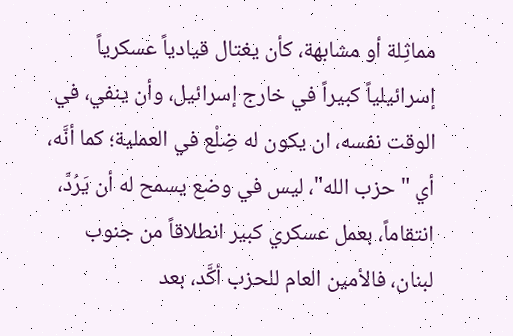مماثِلة أو مشابهة، كأن يغتال قيادياً عسكرياً إسرائيلياً كبيراً في خارج إسرائيل، وأن ينفي، في الوقت نفسه، ان يكون له ضِلْع في العملية؛ كما أنَّه، أي "حزب الله"، ليس في وضع يسمح له أن يَرُدَّ، انتقاماً، بعمل عسكري كبير انطلاقاً من جنوب لبنان، فالأمين العام للحزب أكَّد، بعد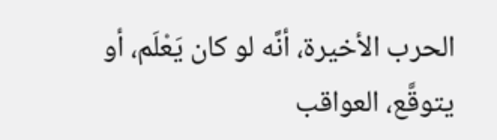الحرب الأخيرة، أنَّه لو كان يَعْلَم، أو يتوقَّع، العواقب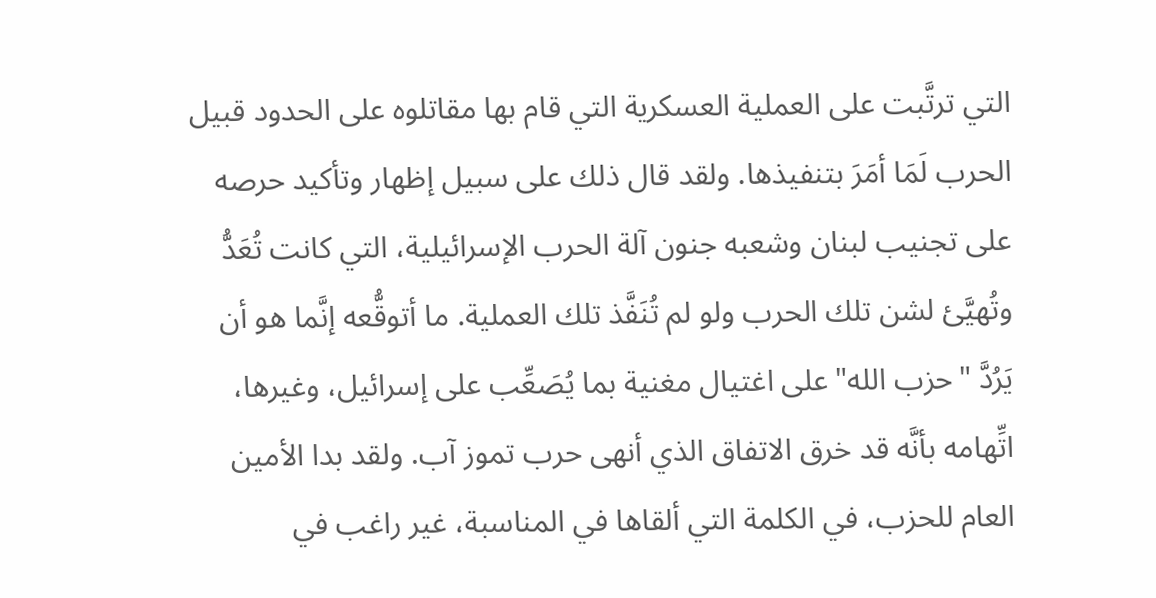التي ترتَّبت على العملية العسكرية التي قام بها مقاتلوه على الحدود قبيل الحرب لَمَا أمَرَ بتنفيذها. ولقد قال ذلك على سبيل إظهار وتأكيد حرصه على تجنيب لبنان وشعبه جنون آلة الحرب الإسرائيلية، التي كانت تُعَدُّ وتُهيَّئ لشن تلك الحرب ولو لم تُنَفَّذ تلك العملية. ما أتوقُّعه إنَّما هو أن يَرُدَّ "حزب الله" على اغتيال مغنية بما يُصَعِّب على إسرائيل، وغيرها، اتِّهامه بأنَّه قد خرق الاتفاق الذي أنهى حرب تموز آب. ولقد بدا الأمين العام للحزب، في الكلمة التي ألقاها في المناسبة، غير راغب في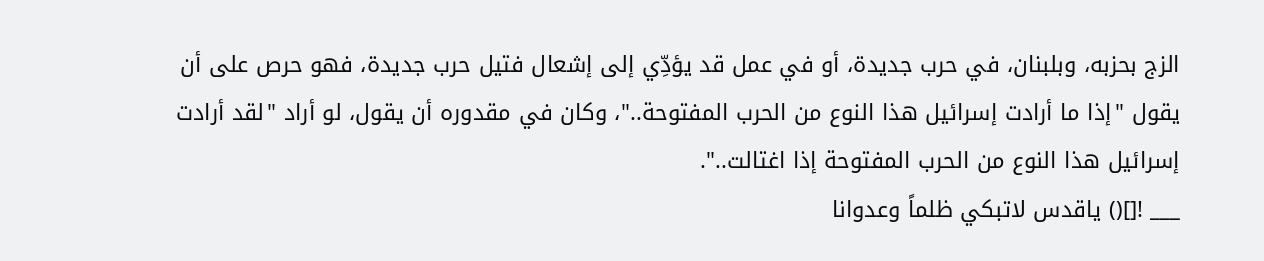الزج بحزبه، وبلبنان، في حرب جديدة، أو في عمل قد يؤدِّي إلى إشعال فتيل حرب جديدة، فهو حرص على أن يقول "إذا ما أرادت إسرائيل هذا النوع من الحرب المفتوحة.."، وكان في مقدوره أن يقول، لو أراد "لقد أرادت إسرائيل هذا النوع من الحرب المفتوحة إذا اغتالت..".
___ ![]() ياقدس لاتبكي ظلماً وعدوانا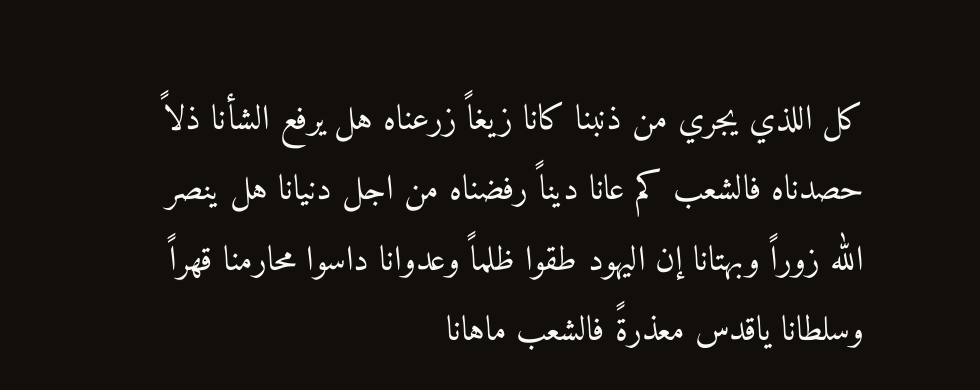كل اللذي يجري من ذنبنا كانا زيغاً زرعناه هل يرفع الشأنا ذلاً حصدناه فالشعب كم عانا ديناً رفضناه من اجل دنيانا هل ينصر الله زوراً وبهتانا إن اليهود طقوا ظلماً وعدوانا داسوا محارمنا قهراً وسلطانا ياقدس معذرةً فالشعب ماهانا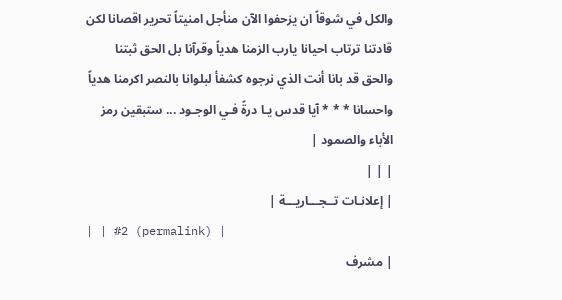والكل في شوقاً ان يزحفوا الآن منأجل امنيتاً تحرير اقصانا لكن قادتنا ترتاب احيانا يارب الزمنا هدياً وقرآنا بل الحق ثبتنا والحق قد بانا أنت الذي نرجوه كشفأ لبلوانا بالنصر اكرمنا هدياً واحسانا * * * آيا قدس يـا درةً فـي الوجـود ... ستبقين رمز الأباء والصمود |
| | |
| إعلانـات تــجـــاريـــة |
| | #2 (permalink) |
| مشرف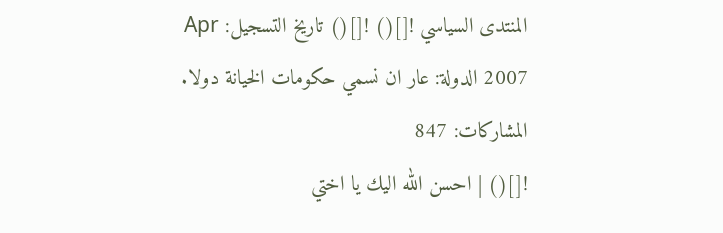المنتدى السياسي ![]() ![]() تاريخ التسجيل: Apr 2007 الدولة: عار ان نسمي حكومات الخيانة دولا.
المشاركات: 847
![]() | احسن الله اليك يا اختي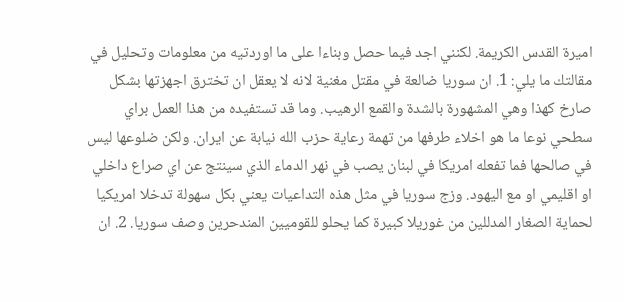اميرة القدس الكريمة. لكنني اجد فيما حصل وبناءا على ما اوردتيه من معلومات وتحليل في مقالتك ما يلي: 1. ان سوريا ضالعة في مقتل مغنية لانه لا يعقل ان تخترق اجهزتها بشكل صارخ كهذا وهي المشهورة بالشدة والقمع الرهيب. وما قد تستفيده من هذا العمل براي سطحي نوعا ما هو اخلاء طرفها من تهمة رعاية حزب الله نيابة عن ايران. ولكن ضلوعها ليس في صالحها فما تفعله امريكا في لبنان يصب في نهر الدماء الذي سينتج عن اي صراع داخلي او اقليمي او مع اليهود. وزج سوريا في مثل هذه التداعيات يعني بكل سهولة تدخلا امريكيا لحماية الصغار المدللين من غوريلا كبيرة كما يحلو للقوميين المندحرين وصف سوريا. 2. ان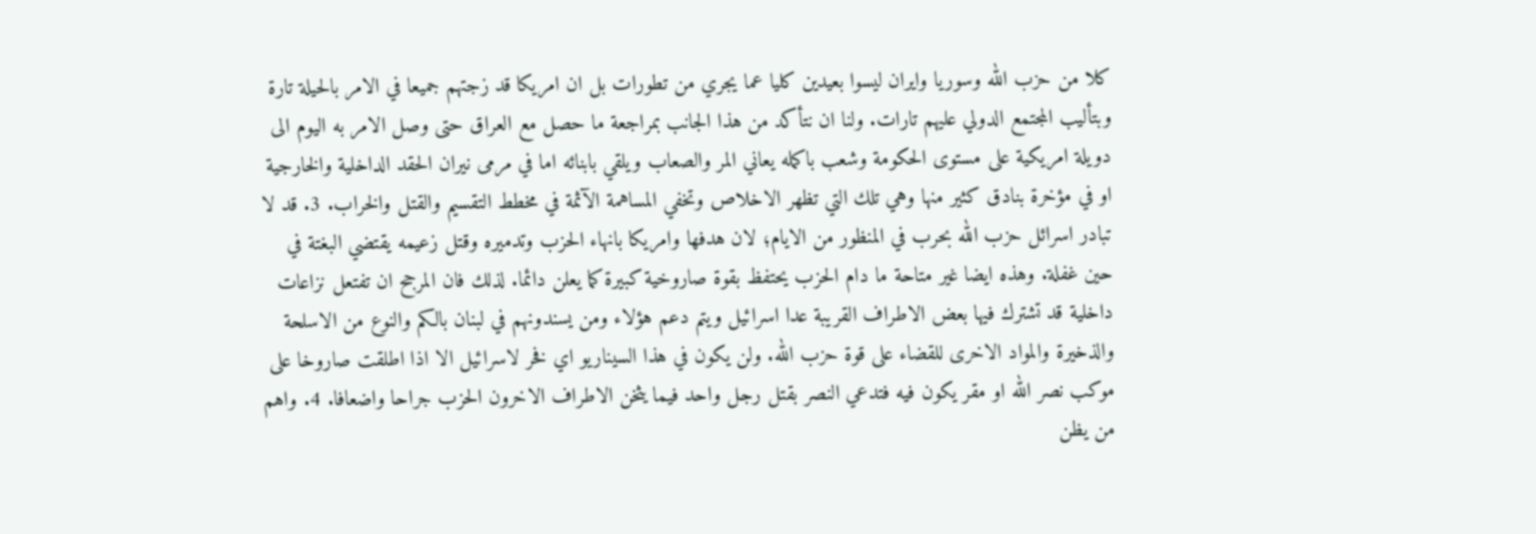كلا من حزب الله وسوريا وايران ليسوا بعيدين كليا عما يجري من تطورات بل ان امريكا قد زجتهم جميعا في الامر بالحيلة تارة وبتأليب المجتمع الدولي عليهم تارات. ولنا ان نتأكد من هذا الجانب بمراجعة ما حصل مع العراق حتى وصل الامر به اليوم الى دويلة امريكية على مستوى الحكومة وشعب باكمله يعاني المر والصعاب ويلقي بابنائه اما في مرمى نيران الحقد الداخلية والخارجية او في مؤخرة بنادق كثير منها وهي تلك التي تظهر الاخلاص وتخفي المساهمة الآثمة في مخطط التقسيم والقتل والخراب. 3. قد لا تبادر اسرائل حزب الله بحرب في المنظور من الايام؛ لان هدفها وامريكا بانهاء الحزب وتدميره وقتل زعيمه يقتضي البغتة في حين غفلة. وهذه ايضا غير متاحة ما دام الحزب يحتفظ بقوة صاروخية كبيرة كما يعلن دائما. لذلك فان المرجح ان تفتعل نزاعات داخلية قد تشترك فيها بعض الاطراف القريبة عدا اسرائيل ويتم دعم هؤلاء ومن يسندونهم في لبنان بالكم والنوع من الاسلحة والذخيرة والمواد الاخرى للقضاء على قوة حزب الله. ولن يكون في هذا السيناريو اي فخر لاسرائيل الا اذا اطلقت صاروخا على موكب نصر الله او مقر يكون فيه فتدعي النصر بقتل رجل واحد فيما يثخن الاطراف الاخرون الحزب جراحا واضعافا. 4. واهم من يظن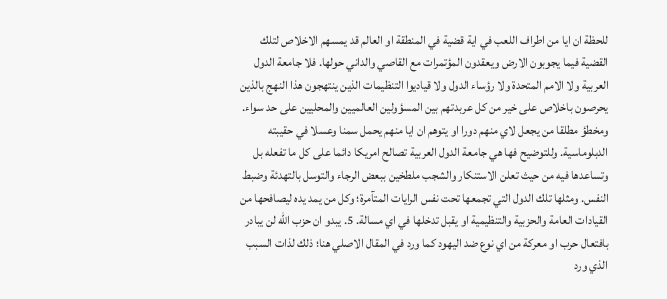للحظة ان ايا من اطراف اللعب في اية قضية في المنطقة او العالم قد يمسهم الاخلاص لتلك القضية فيما يجوبون الارض ويعقدون المؤتمرات مع القاصي والداني حولها. فلا جامعة الدول العربية ولا الامم المتحدة ولا رؤساء الدول ولا قياديوا التنظيمات الذين ينتهجون هذا النهج بالذين يحرصون باخلاص على خير من كل عربدتهم بين المسؤولين العالميين والمحليين على حد سواء. ومخطؤ مطلقا من يجعل لاي منهم دورا او يتوهم ان ايا منهم يحمل سمنا وعسلا في حقيبته الدبلوماسية. وللتوضيح فها هي جامعة الدول العربية تصالح امريكا دائما على كل ما تفعله بل وتساعدها فيه من حيث تعلن الاستنكار والشجب ملطخين ببعض الرجاء والتوسل بالتهدئة وضبط النفس. ومثلها تلك الدول التي تجمعها تحت نفس الرايات المتآمرة؛ وكل من يمد يده ليصافحها من القيادات العامة والحزبية والتنظيمية او يقبل تدخلها في اي مسالة. 5. يبدو ان حزب الله لن يبادر بافتعال حرب او معركة من اي نوع ضد اليهود كما ورد في المقال الاصلي هنا؛ ذلك لذات السبب الذي ورد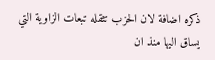ذكره اضافة لان الحزب تثقله تبعات الزاوية التي يساق اليها منذ ان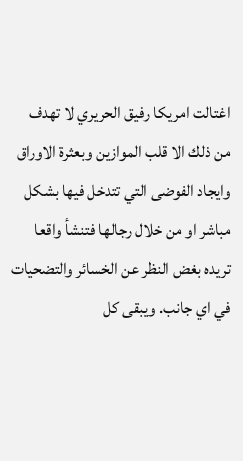اغتالت امريكا رفيق الحريري لا تهدف من ذلك الا قلب الموازين وبعثرة الاوراق وايجاد الفوضى التي تتدخل فيها بشكل مباشر او من خلال رجالها فتنشأ واقعا تريده بغض النظر عن الخسائر والتضحيات في اي جانب. ويبقى كل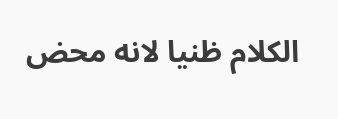الكلام ظنيا لانه محض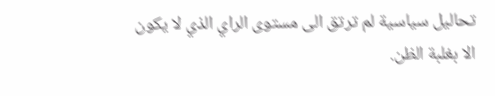تحاليل سياسية لم ترتق الى مستوى الراي الذي لا يكون الا بغلبة الظن.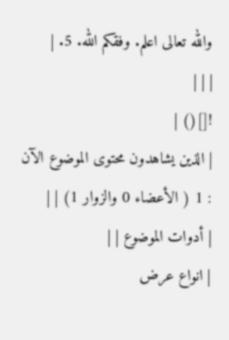والله تعالى اعلم. وفقكم الله. 5. |
| | |
![]() |
| الذين يشاهدون محتوى الموضوع الآن : 1 ( الأعضاء 0 والزوار 1) | |
| أدوات الموضوع | |
| انواع عرض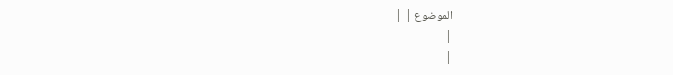الموضوع | |
|
|